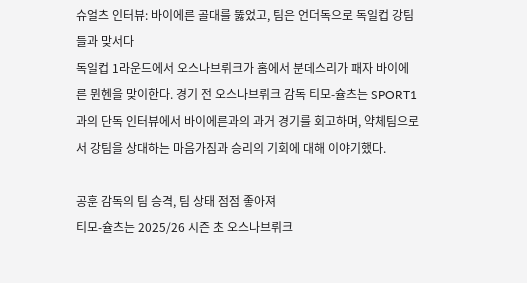슈얼츠 인터뷰: 바이에른 골대를 뚫었고, 팀은 언더독으로 독일컵 강팀들과 맞서다
독일컵 1라운드에서 오스나브뤼크가 홈에서 분데스리가 패자 바이에른 뮌헨을 맞이한다. 경기 전 오스나브뤼크 감독 티모-슐츠는 SPORT1과의 단독 인터뷰에서 바이에른과의 과거 경기를 회고하며, 약체팀으로서 강팀을 상대하는 마음가짐과 승리의 기회에 대해 이야기했다.

공훈 감독의 팀 승격, 팀 상태 점점 좋아져
티모-슐츠는 2025/26 시즌 초 오스나브뤼크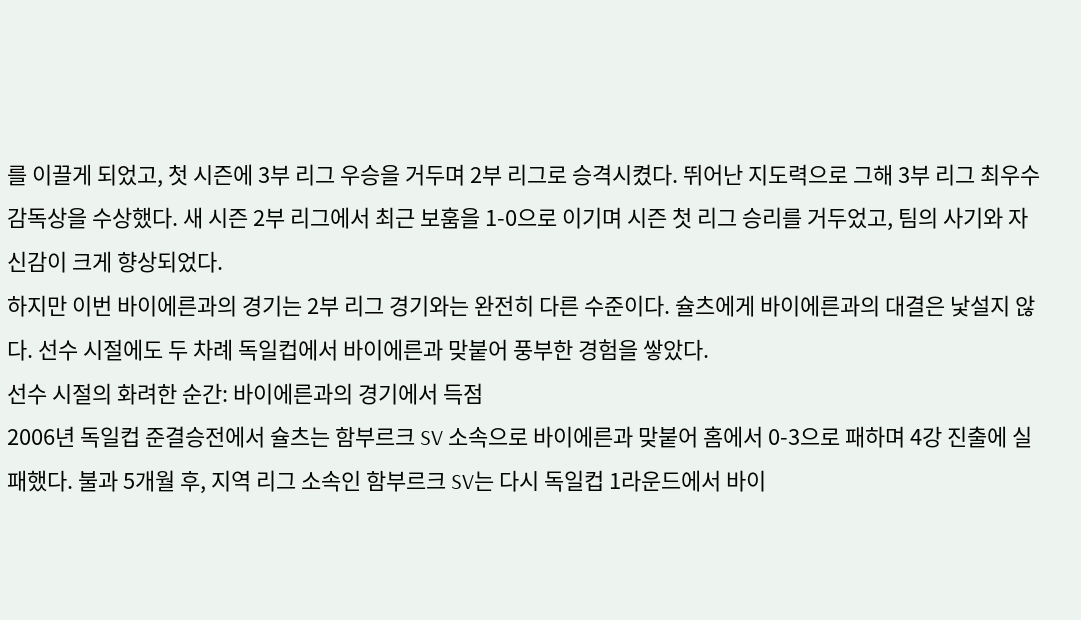를 이끌게 되었고, 첫 시즌에 3부 리그 우승을 거두며 2부 리그로 승격시켰다. 뛰어난 지도력으로 그해 3부 리그 최우수 감독상을 수상했다. 새 시즌 2부 리그에서 최근 보훔을 1-0으로 이기며 시즌 첫 리그 승리를 거두었고, 팀의 사기와 자신감이 크게 향상되었다.
하지만 이번 바이에른과의 경기는 2부 리그 경기와는 완전히 다른 수준이다. 슐츠에게 바이에른과의 대결은 낯설지 않다. 선수 시절에도 두 차례 독일컵에서 바이에른과 맞붙어 풍부한 경험을 쌓았다.
선수 시절의 화려한 순간: 바이에른과의 경기에서 득점
2006년 독일컵 준결승전에서 슐츠는 함부르크 SV 소속으로 바이에른과 맞붙어 홈에서 0-3으로 패하며 4강 진출에 실패했다. 불과 5개월 후, 지역 리그 소속인 함부르크 SV는 다시 독일컵 1라운드에서 바이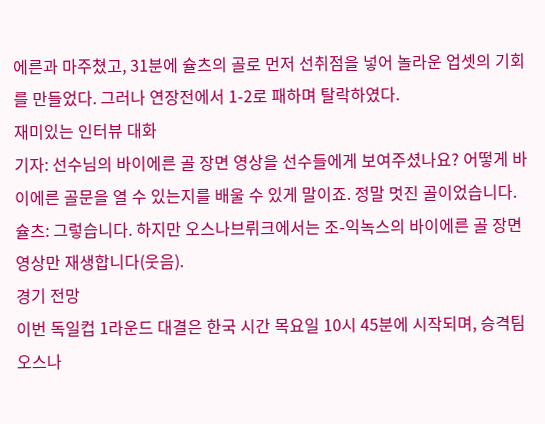에른과 마주쳤고, 31분에 슐츠의 골로 먼저 선취점을 넣어 놀라운 업셋의 기회를 만들었다. 그러나 연장전에서 1-2로 패하며 탈락하였다.
재미있는 인터뷰 대화
기자: 선수님의 바이에른 골 장면 영상을 선수들에게 보여주셨나요? 어떻게 바이에른 골문을 열 수 있는지를 배울 수 있게 말이죠. 정말 멋진 골이었습니다.
슐츠: 그렇습니다. 하지만 오스나브뤼크에서는 조-익녹스의 바이에른 골 장면 영상만 재생합니다(웃음).
경기 전망
이번 독일컵 1라운드 대결은 한국 시간 목요일 10시 45분에 시작되며, 승격팀 오스나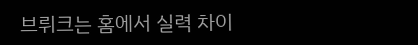브뤼크는 홈에서 실력 차이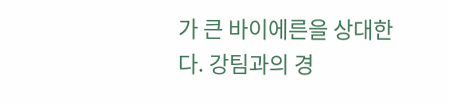가 큰 바이에른을 상대한다. 강팀과의 경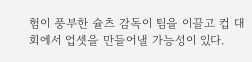험이 풍부한 슐츠 감독이 팀을 이끌고 컵 대회에서 업셋을 만들어낼 가능성이 있다.